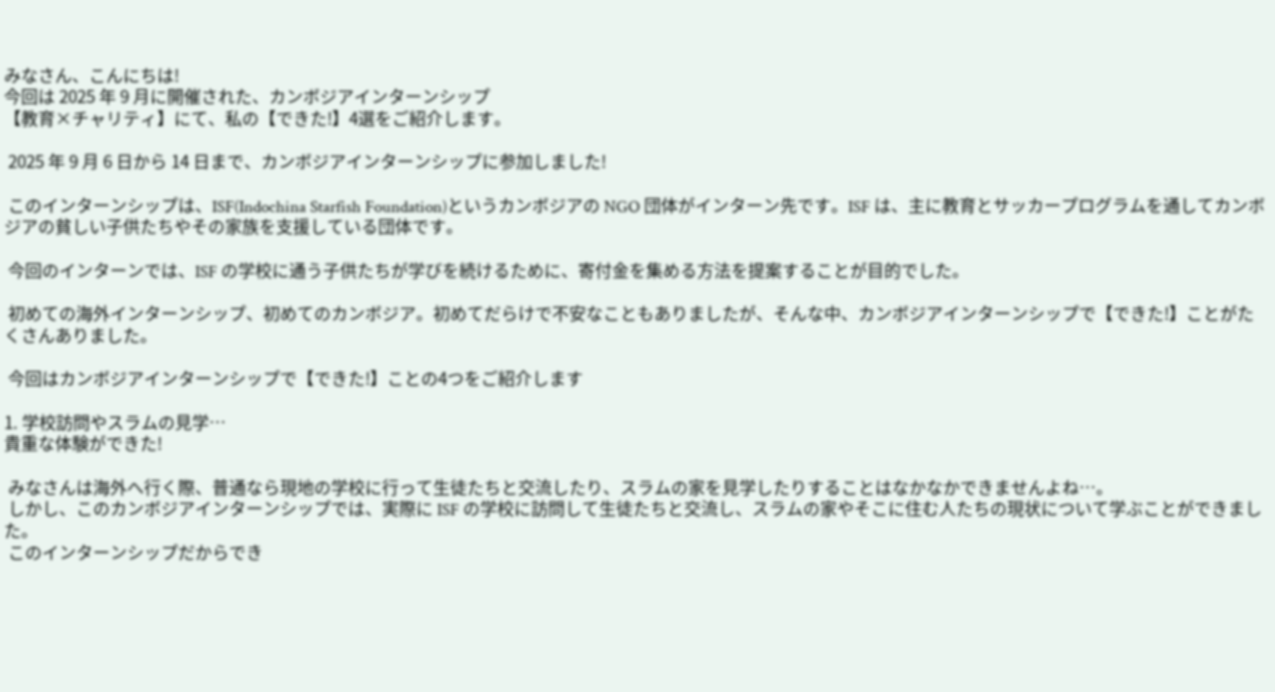みなさん、こんにちは!
今回は 2025 年 9 月に開催された、カンボジアインターンシップ
【教育×チャリティ】にて、私の【できた!】4選をご紹介します。

 2025 年 9 月 6 日から 14 日まで、カンボジアインターンシップに参加しました!

 このインターンシップは、ISF(Indochina Starfish Foundation)というカンボジアの NGO 団体がインターン先です。ISF は、主に教育とサッカープログラムを通してカンボジアの貧しい子供たちやその家族を支援している団体です。

 今回のインターンでは、ISF の学校に通う子供たちが学びを続けるために、寄付金を集める方法を提案することが目的でした。

 初めての海外インターンシップ、初めてのカンボジア。初めてだらけで不安なこともありましたが、そんな中、カンボジアインターンシップで【できた!】ことがたくさんありました。

 今回はカンボジアインターンシップで【できた!】ことの4つをご紹介します

1. 学校訪問やスラムの見学…
貴重な体験ができた!

 みなさんは海外へ行く際、普通なら現地の学校に行って生徒たちと交流したり、スラムの家を見学したりすることはなかなかできませんよね…。
 しかし、このカンボジアインターンシップでは、実際に ISF の学校に訪問して生徒たちと交流し、スラムの家やそこに住む人たちの現状について学ぶことができました。
 このインターンシップだからでき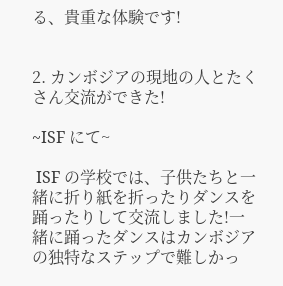る、貴重な体験です!


2. カンボジアの現地の人とたくさん交流ができた!

~ISF にて~

 ISF の学校では、子供たちと一緒に折り紙を折ったりダンスを踊ったりして交流しました!一緒に踊ったダンスはカンボジアの独特なステップで難しかっ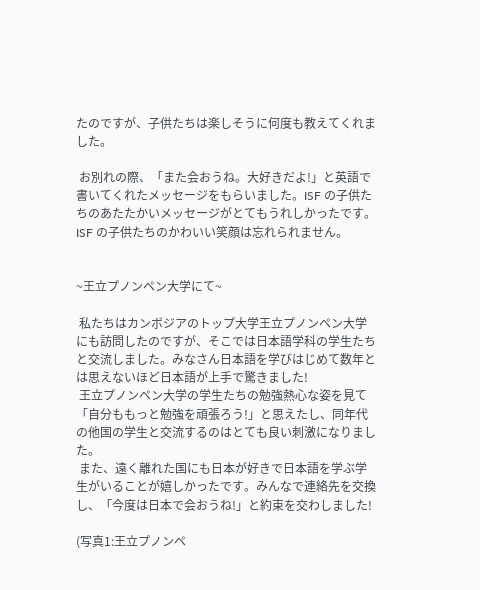たのですが、子供たちは楽しそうに何度も教えてくれました。

 お別れの際、「また会おうね。大好きだよ!」と英語で書いてくれたメッセージをもらいました。ISF の子供たちのあたたかいメッセージがとてもうれしかったです。ISF の子供たちのかわいい笑顔は忘れられません。


~王立プノンペン大学にて~

 私たちはカンボジアのトップ大学王立プノンペン大学にも訪問したのですが、そこでは日本語学科の学生たちと交流しました。みなさん日本語を学びはじめて数年とは思えないほど日本語が上手で驚きました!
 王立プノンペン大学の学生たちの勉強熱心な姿を見て「自分ももっと勉強を頑張ろう!」と思えたし、同年代の他国の学生と交流するのはとても良い刺激になりました。
 また、遠く離れた国にも日本が好きで日本語を学ぶ学生がいることが嬉しかったです。みんなで連絡先を交換し、「今度は日本で会おうね!」と約束を交わしました!

(写真1:王立プノンペ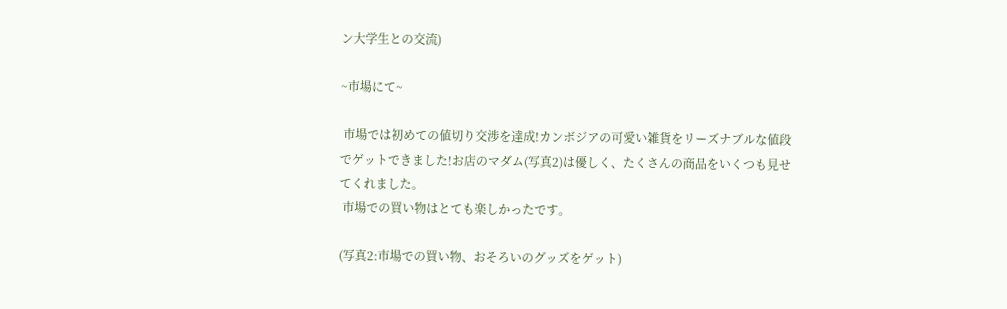ン大学生との交流)

~市場にて~

 市場では初めての値切り交渉を達成!カンボジアの可愛い雑貨をリーズナブルな値段でゲットできました!お店のマダム(写真2)は優しく、たくさんの商品をいくつも見せてくれました。
 市場での買い物はとても楽しかったです。

(写真2:市場での買い物、おそろいのグッズをゲット)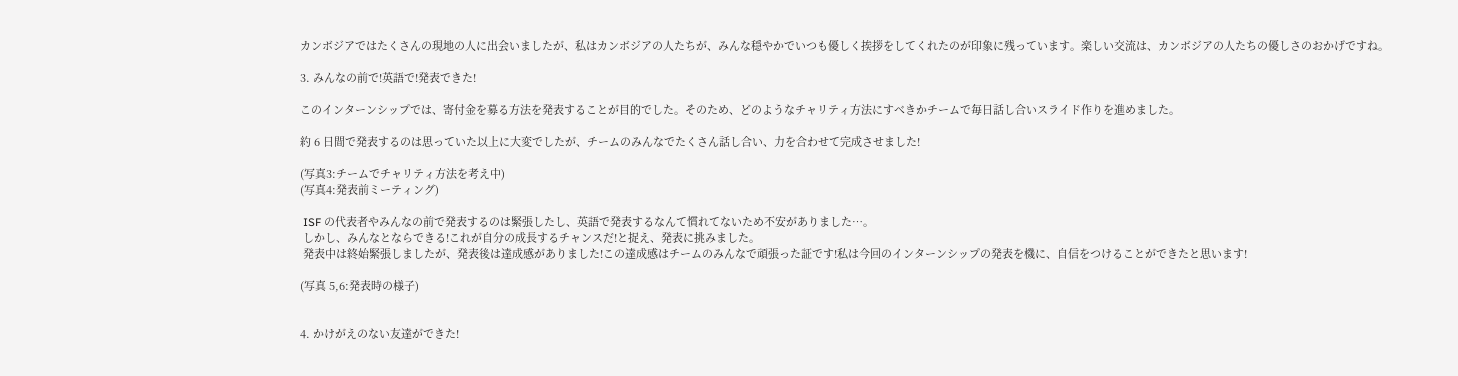カンボジアではたくさんの現地の人に出会いましたが、私はカンボジアの人たちが、みんな穏やかでいつも優しく挨拶をしてくれたのが印象に残っています。楽しい交流は、カンボジアの人たちの優しさのおかげですね。

3. みんなの前で!英語で!発表できた!

このインターンシップでは、寄付金を募る方法を発表することが目的でした。そのため、どのようなチャリティ方法にすべきかチームで毎日話し合いスライド作りを進めました。

約 6 日間で発表するのは思っていた以上に大変でしたが、チームのみんなでたくさん話し合い、力を合わせて完成させました!

(写真3:チームでチャリティ方法を考え中)
(写真4:発表前ミーティング)

 ISF の代表者やみんなの前で発表するのは緊張したし、英語で発表するなんて慣れてないため不安がありました…。
 しかし、みんなとならできる!これが自分の成長するチャンスだ!と捉え、発表に挑みました。
 発表中は終始緊張しましたが、発表後は達成感がありました!この達成感はチームのみんなで頑張った証です!私は今回のインターンシップの発表を機に、自信をつけることができたと思います!

(写真 5,6:発表時の様子)


4. かけがえのない友達ができた!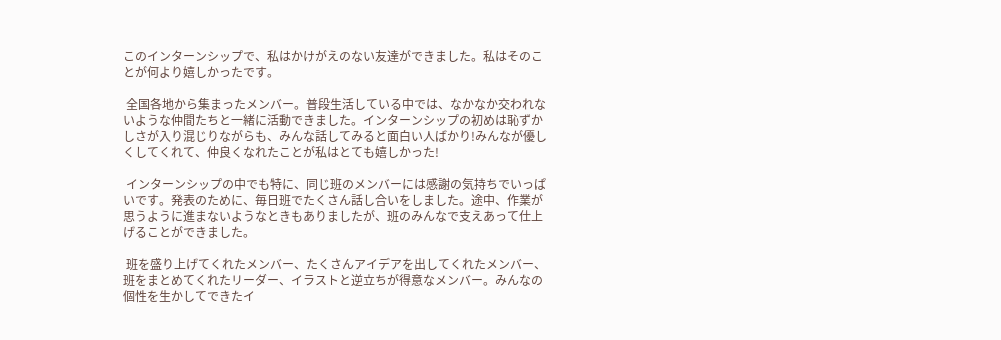このインターンシップで、私はかけがえのない友達ができました。私はそのことが何より嬉しかったです。

 全国各地から集まったメンバー。普段生活している中では、なかなか交われないような仲間たちと一緒に活動できました。インターンシップの初めは恥ずかしさが入り混じりながらも、みんな話してみると面白い人ばかり!みんなが優しくしてくれて、仲良くなれたことが私はとても嬉しかった!

 インターンシップの中でも特に、同じ班のメンバーには感謝の気持ちでいっぱいです。発表のために、毎日班でたくさん話し合いをしました。途中、作業が思うように進まないようなときもありましたが、班のみんなで支えあって仕上げることができました。

 班を盛り上げてくれたメンバー、たくさんアイデアを出してくれたメンバー、班をまとめてくれたリーダー、イラストと逆立ちが得意なメンバー。みんなの個性を生かしてできたイ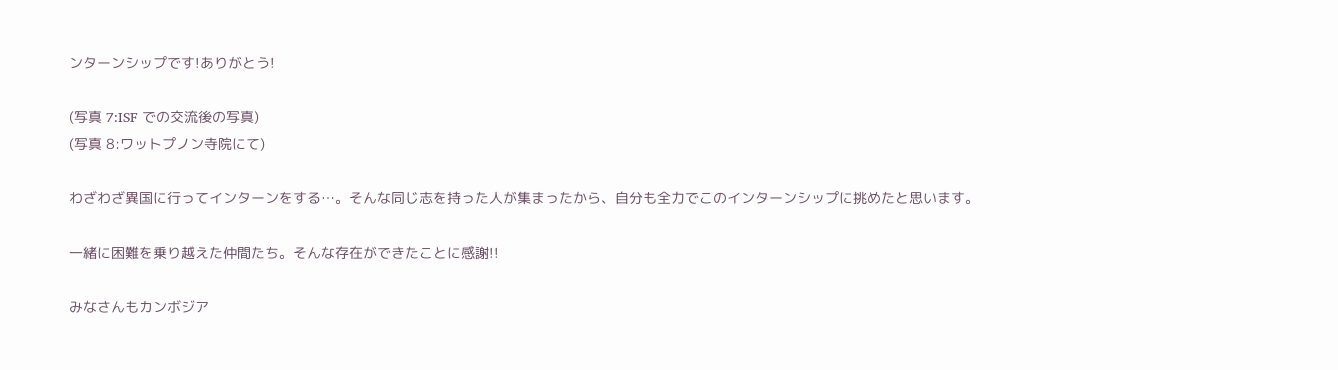ンターンシップです!ありがとう!

(写真 7:ISF での交流後の写真)
(写真 8:ワットプノン寺院にて)

わざわざ異国に行ってインターンをする…。そんな同じ志を持った人が集まったから、自分も全力でこのインターンシップに挑めたと思います。

一緒に困難を乗り越えた仲間たち。そんな存在ができたことに感謝!!

みなさんもカンボジア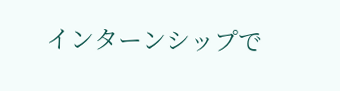インターンシップで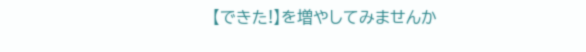【できた!】を増やしてみませんか